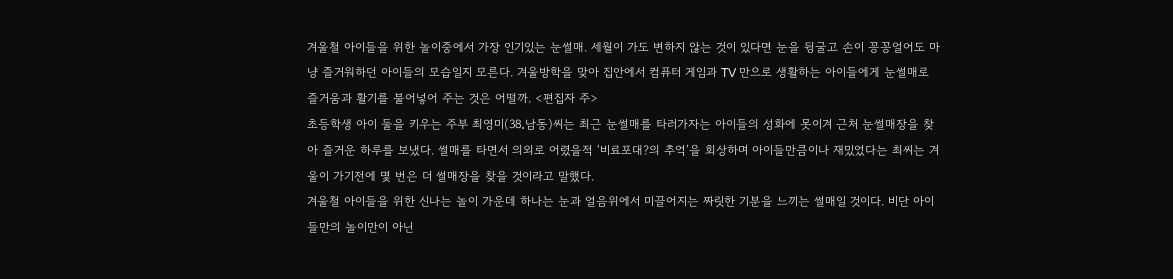겨울철 아이들을 위한 놀이중에서 가장 인기있는 눈썰매. 세월이 가도 변하지 않는 것이 있다면 눈을 뒹굴고 손이 꽁꽁얼어도 마냥 즐거워하던 아이들의 모습일지 모른다. 겨울방학을 맞아 집안에서 컴퓨터 게임과 TV 만으로 생활하는 아이들에게 눈썰매로 즐거움과 활기를 불어넣어 주는 것은 어떨까. <편집자 주>
초등학생 아이 둘을 키우는 주부 최영미(38․남동)씨는 최근 눈썰매를 타러가자는 아이들의 성화에 못이겨 근처 눈썰매장을 찾아 즐거운 하루를 보냈다. 썰매를 타면서 의외로 어렸을적 ‘비료포대?의 추억’을 회상하며 아이들만큼이나 재밌었다는 최씨는 겨울이 가기전에 몇 번은 더 썰매장을 찾을 것이라고 말했다.
겨울철 아이들을 위한 신나는 놀이 가운데 하나는 눈과 얼음위에서 미끌어지는 짜릿한 기분을 느끼는 썰매일 것이다. 비단 아이들만의 놀이만이 아닌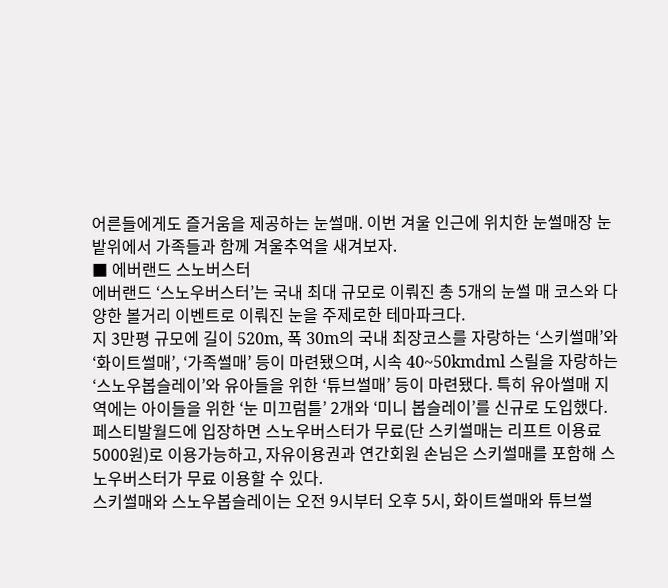어른들에게도 즐거움을 제공하는 눈썰매. 이번 겨울 인근에 위치한 눈썰매장 눈밭위에서 가족들과 함께 겨울추억을 새겨보자.
■ 에버랜드 스노버스터
에버랜드 ‘스노우버스터’는 국내 최대 규모로 이뤄진 총 5개의 눈썰 매 코스와 다양한 볼거리 이벤트로 이뤄진 눈을 주제로한 테마파크다.
지 3만평 규모에 길이 520m, 폭 30m의 국내 최장코스를 자랑하는 ‘스키썰매’와 ‘화이트썰매’, ‘가족썰매’ 등이 마련됐으며, 시속 40~50kmdml 스릴을 자랑하는 ‘스노우봅슬레이’와 유아들을 위한 ‘튜브썰매’ 등이 마련됐다. 특히 유아썰매 지역에는 아이들을 위한 ‘눈 미끄럼틀’ 2개와 ‘미니 봅슬레이’를 신규로 도입했다.
페스티발월드에 입장하면 스노우버스터가 무료(단 스키썰매는 리프트 이용료 5000원)로 이용가능하고, 자유이용권과 연간회원 손님은 스키썰매를 포함해 스노우버스터가 무료 이용할 수 있다.
스키썰매와 스노우봅슬레이는 오전 9시부터 오후 5시, 화이트썰매와 튜브썰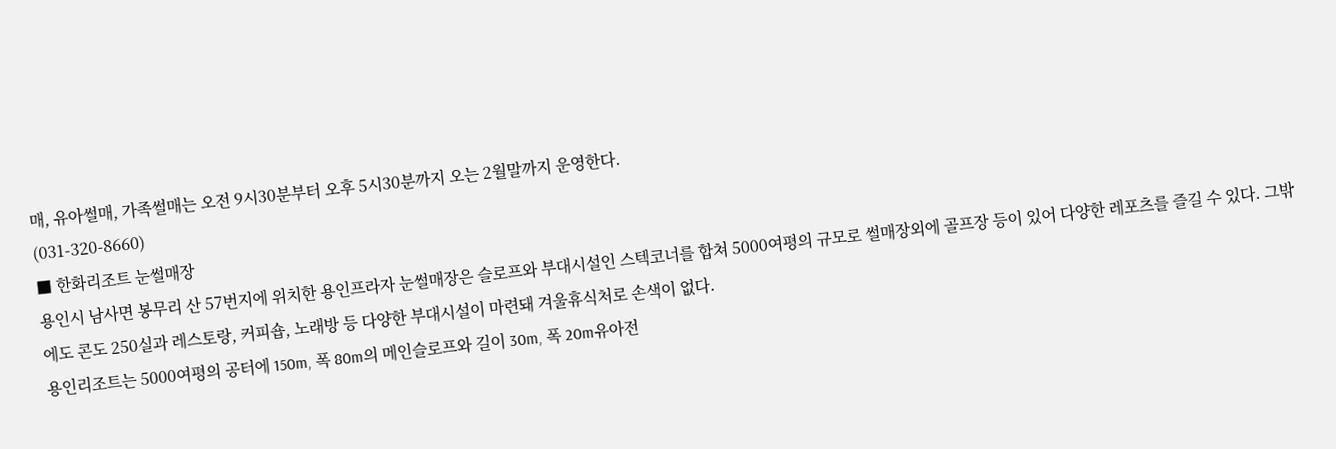매, 유아썰매, 가족썰매는 오전 9시30분부터 오후 5시30분까지 오는 2월말까지 운영한다.
(031-320-8660)
■ 한화리조트 눈썰매장
용인시 남사면 봉무리 산 57번지에 위치한 용인프라자 눈썰매장은 슬로프와 부대시설인 스텍코너를 합쳐 5000여평의 규모로 썰매장외에 골프장 등이 있어 다양한 레포츠를 즐길 수 있다. 그밖에도 콘도 250실과 레스토랑, 커피숍, 노래방 등 다양한 부대시설이 마련돼 겨울휴식처로 손색이 없다.
용인리조트는 5000여평의 공터에 150m, 폭 80m의 메인슬로프와 길이 30m, 폭 20m유아전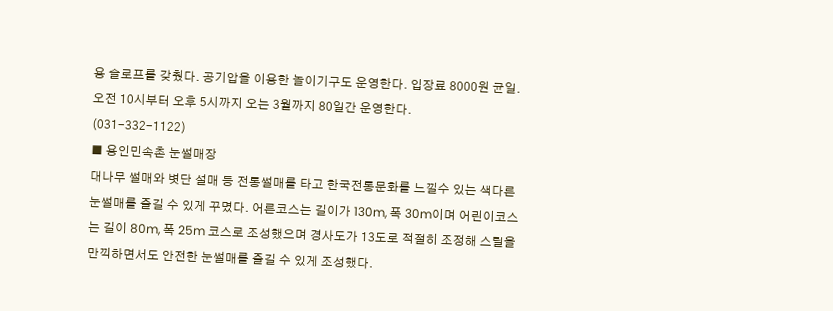용 슬로프를 갖췄다. 공기압을 이용한 놀이기구도 운영한다. 입장료 8000원 균일. 오전 10시부터 오후 5시까지 오는 3월까지 80일간 운영한다.
(031-332-1122)
■ 용인민속촌 눈썰매장
대나무 썰매와 볏단 설매 등 전통썰매를 타고 한국전통문화를 느낄수 있는 색다른 눈썰매를 즐길 수 있게 꾸몄다. 어른코스는 길이가 130m, 폭 30m이며 어린이코스는 길이 80m, 폭 25m 코스로 조성했으며 경사도가 13도로 적절히 조정해 스릴을 만끽하면서도 안전한 눈썰매를 즐길 수 있게 조성했다.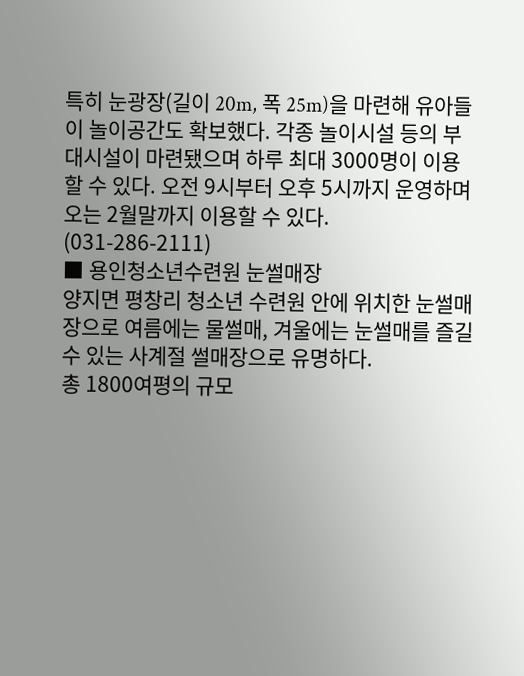특히 눈광장(길이 20m, 폭 25m)을 마련해 유아들이 놀이공간도 확보했다. 각종 놀이시설 등의 부대시설이 마련됐으며 하루 최대 3000명이 이용할 수 있다. 오전 9시부터 오후 5시까지 운영하며 오는 2월말까지 이용할 수 있다.
(031-286-2111)
■ 용인청소년수련원 눈썰매장
양지면 평창리 청소년 수련원 안에 위치한 눈썰매장으로 여름에는 물썰매, 겨울에는 눈썰매를 즐길 수 있는 사계절 썰매장으로 유명하다.
총 1800여평의 규모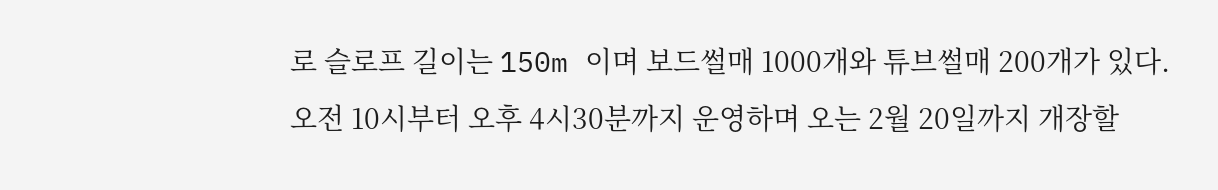로 슬로프 길이는 150m 이며 보드썰매 1000개와 튜브썰매 200개가 있다. 오전 10시부터 오후 4시30분까지 운영하며 오는 2월 20일까지 개장할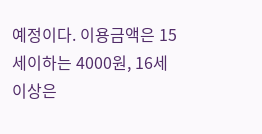예정이다. 이용금액은 15세이하는 4000원, 16세이상은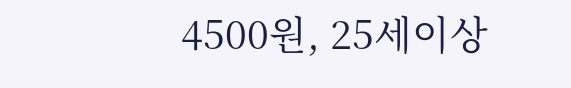4500원, 25세이상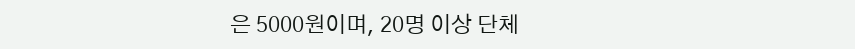은 5000원이며, 20명 이상 단체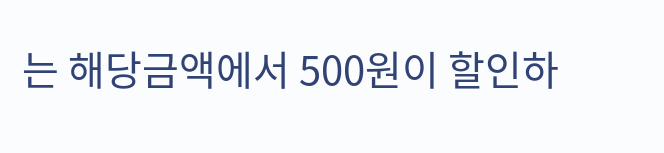는 해당금액에서 500원이 할인하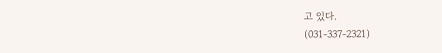고 있다.
(031-337-2321)